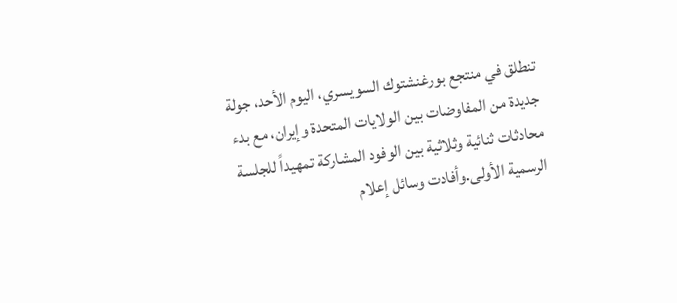تنطلق في منتجع بورغنشتوك السويسري، اليوم الأحد، جولة جديدة من المفاوضات بين الولايات المتحدة وإيران، مع بدء محادثات ثنائية وثلاثية بين الوفود المشاركة تمهيداً للجلسة الرسمية الأولى.وأفادت وسائل إعلام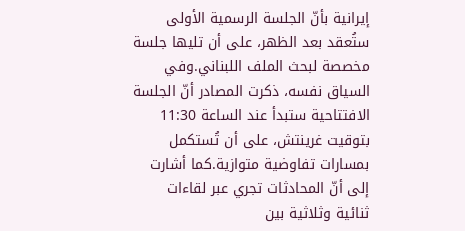إيرانية بأنّ الجلسة الرسمية الأولى ستُعقد بعد الظهر، على أن تليها جلسة مخصصة لبحث الملف اللبناني.وفي السياق نفسه، ذكرت المصادر أنّ الجلسة الافتتاحية ستبدأ عند الساعة 11:30 بتوقيت غرينتش، على أن تُستكمل بمسارات تفاوضية متوازية.كما أشارت إلى أنّ المحادثات تجري عبر لقاءات ثنائية وثلاثية بين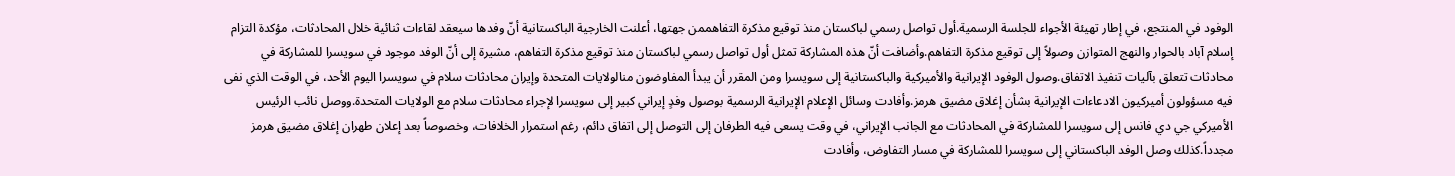الوفود في المنتجع، في إطار تهيئة الأجواء للجلسة الرسمية.أول تواصل رسمي لباكستان منذ توقيع مذكرة التفاهممن جهتها، أعلنت الخارجية الباكستانية أنّ وفدها سيعقد لقاءات ثنائية خلال المحادثات، مؤكدة التزام إسلام آباد بالحوار والنهج المتوازن وصولاً إلى توقيع مذكرة التفاهم.وأضافت أنّ هذه المشاركة تمثل أول تواصل رسمي لباكستان منذ توقيع مذكرة التفاهم، مشيرة إلى أنّ الوفد موجود في سويسرا للمشاركة في محادثات تتعلق بآليات تنفيذ الاتفاق.وصول الوفود الإيرانية والأميركية والباكستانية إلى سويسرا ومن المقرر أن يبدأ المفاوضون منالولايات المتحدة وإيران محادثات سلام في سويسرا اليوم الأحد، في الوقت الذي نفى فيه مسؤولون أميركيون الادعاءات الإيرانية بشأن إغلاق مضيق هرمز.وأفادت وسائل الإعلام الإيرانية الرسمية بوصول وفدٍ إيراني كبير إلى سويسرا لإجراء محادثات سلام مع الولايات المتحدة.ووصل نائب الرئيس الأميركي جي دي فانس إلى سويسرا للمشاركة في المحادثات مع الجانب الإيراني، في وقت يسعى فيه الطرفان إلى التوصل إلى اتفاق دائم، رغم استمرار الخلافات، وخصوصاً بعد إعلان طهران إغلاق مضيق هرمز مجدداً.كذلك وصل الوفد الباكستاني إلى سويسرا للمشاركة في مسار التفاوض، وأفادت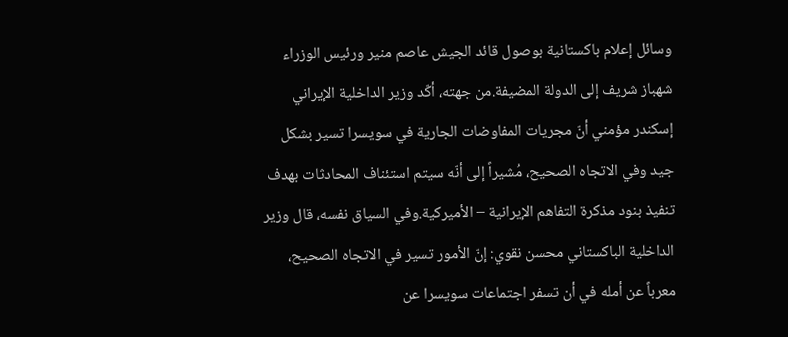وسائل إعلام باكستانية بوصول قائد الجيش عاصم منير ورئيس الوزراء شهباز شريف إلى الدولة المضيفة.من جهته، أكّد وزير الداخلية الإيراني إسكندر مؤمني أنّ مجريات المفاوضات الجارية في سويسرا تسير بشكل جيد وفي الاتجاه الصحيح، مُشيراً إلى أنّه سيتم استئناف المحادثات بهدف تنفيذ بنود مذكرة التفاهم الإيرانية – الأميركية.وفي السياق نفسه، قال وزير الداخلية الباكستاني محسن نقوي: إنّ الأمور تسير في الاتجاه الصحيح، معرباً عن أمله في أن تسفر اجتماعات سويسرا عن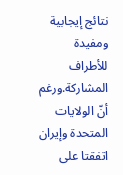نتائج إيجابية ومفيدة للأطراف المشاركة.ورغم أنّ الولايات المتحدة وإيران اتفقتا على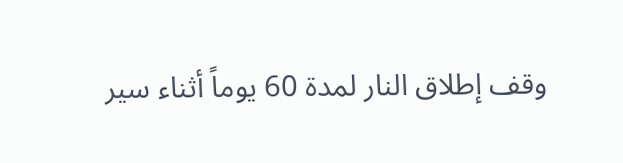وقف إطلاق النار لمدة 60 يوماً أثناء سير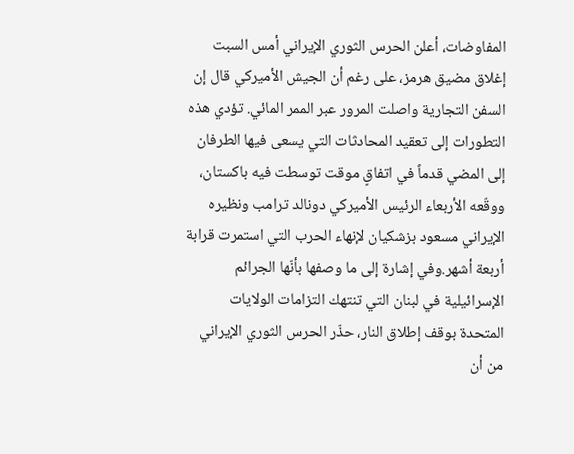المفاوضات، أعلن الحرس الثوري الإيراني أمس السبت إغلاق مضيق هرمز، على رغم أن الجيش الأميركي قال إن السفن التجارية واصلت المرور عبر الممر المائي. تؤدي هذه التطورات إلى تعقيد المحادثات التي يسعى فيها الطرفان إلى المضي قدماً في اتفاقٍ موقت توسطت فيه باكستان، ووقّعه الأربعاء الرئيس الأميركي دونالد ترامب ونظيره الإيراني مسعود بزشكيان لإنهاء الحرب التي استمرت قرابة أربعة أشهر.وفي إشارة إلى ما وصفها بأنّها الجرائم الإسرائيلية في لبنان التي تنتهك التزامات الولايات المتحدة بوقف إطلاق النار، حذّر الحرس الثوري الإيراني من أن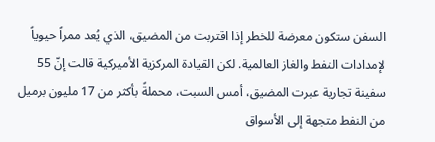السفن ستكون معرضة للخطر إذا اقتربت من المضيق، الذي يُعد ممراً حيوياً لإمدادات النفط والغاز العالمية. لكن القيادة المركزية الأميركية قالت إنّ 55 سفينة تجارية عبرت المضيق، أمس السبت، محملةً بأكثر من 17 مليون برميل من النفط متجهة إلى الأسواق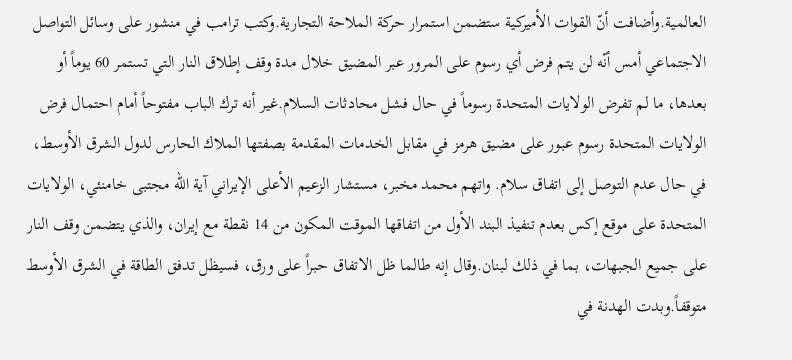العالمية.وأضافت أنّ القوات الأميركية ستضمن استمرار حركة الملاحة التجارية.وكتب ترامب في منشور على وسائل التواصل الاجتماعي أمس أنّه لن يتم فرض أي رسوم على المرور عبر المضيق خلال مدة وقف إطلاق النار التي تستمر 60 يوماً أو بعدها، ما لم تفرض الولايات المتحدة رسوماً في حال فشل محادثات السلام.غير أنه ترك الباب مفتوحاً أمام احتمال فرض الولايات المتحدة رسوم عبور على مضيق هرمز في مقابل الخدمات المقدمة بصفتها الملاك الحارس لدول الشرق الأوسط، في حال عدم التوصل إلى اتفاق سلام. واتهم محمد مخبر، مستشار الزعيم الأعلى الإيراني آية الله مجتبى خامنئي، الولايات المتحدة على موقع إكس بعدم تنفيذ البند الأول من اتفاقها الموقت المكون من 14 نقطة مع إيران، والذي يتضمن وقف النار على جميع الجبهات، بما في ذلك لبنان.وقال إنه طالما ظل الاتفاق حبراً على ورق، فسيظل تدفق الطاقة في الشرق الأوسط متوقفاً.وبدت الهدنة في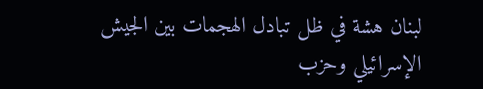لبنان هشة في ظل تبادل الهجمات بين الجيش الإسرائيلي وحزب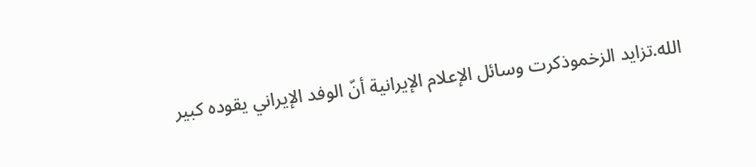الله.تزايد الزخموذكرت وسائل الإعلام الإيرانية أنّ الوفد الإيراني يقوده كبير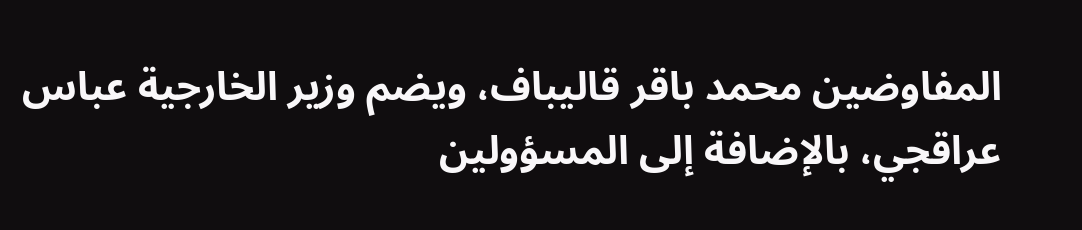المفاوضين محمد باقر قاليباف، ويضم وزير الخارجية عباس عراقجي، بالإضافة إلى المسؤولين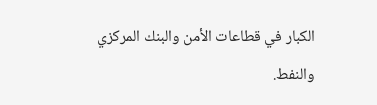الكبار في قطاعات الأمن والبنك المركزي والنفط.